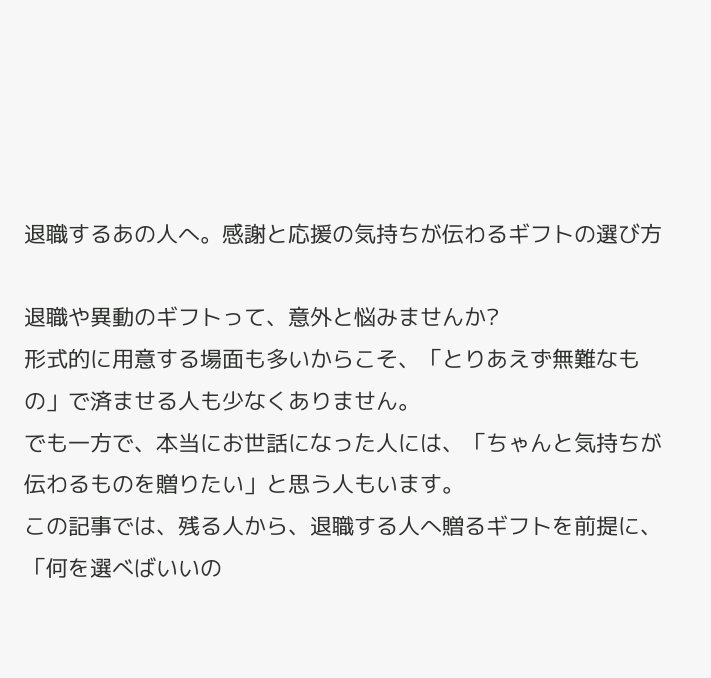退職するあの人へ。感謝と応援の気持ちが伝わるギフトの選び方

退職や異動のギフトって、意外と悩みませんか?
形式的に用意する場面も多いからこそ、「とりあえず無難なもの」で済ませる人も少なくありません。
でも一方で、本当にお世話になった人には、「ちゃんと気持ちが伝わるものを贈りたい」と思う人もいます。
この記事では、残る人から、退職する人へ贈るギフトを前提に、「何を選べばいいの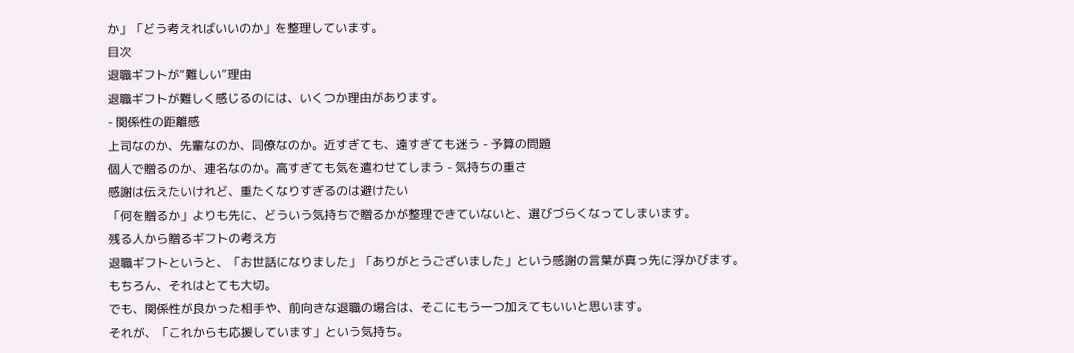か」「どう考えればいいのか」を整理しています。
目次
退職ギフトが“難しい”理由
退職ギフトが難しく感じるのには、いくつか理由があります。
- 関係性の距離感
上司なのか、先輩なのか、同僚なのか。近すぎても、遠すぎても迷う - 予算の問題
個人で贈るのか、連名なのか。高すぎても気を遣わせてしまう - 気持ちの重さ
感謝は伝えたいけれど、重たくなりすぎるのは避けたい
「何を贈るか」よりも先に、どういう気持ちで贈るかが整理できていないと、選びづらくなってしまいます。
残る人から贈るギフトの考え方
退職ギフトというと、「お世話になりました」「ありがとうございました」という感謝の言葉が真っ先に浮かびます。
もちろん、それはとても大切。
でも、関係性が良かった相手や、前向きな退職の場合は、そこにもう一つ加えてもいいと思います。
それが、「これからも応援しています」という気持ち。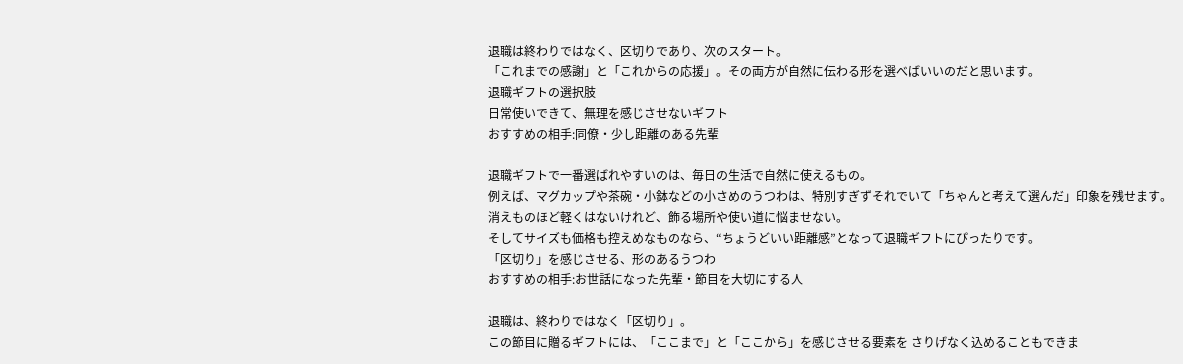退職は終わりではなく、区切りであり、次のスタート。
「これまでの感謝」と「これからの応援」。その両方が自然に伝わる形を選べばいいのだと思います。
退職ギフトの選択肢
日常使いできて、無理を感じさせないギフト
おすすめの相手:同僚・少し距離のある先輩

退職ギフトで一番選ばれやすいのは、毎日の生活で自然に使えるもの。
例えば、マグカップや茶碗・小鉢などの小さめのうつわは、特別すぎずそれでいて「ちゃんと考えて選んだ」印象を残せます。
消えものほど軽くはないけれど、飾る場所や使い道に悩ませない。
そしてサイズも価格も控えめなものなら、“ちょうどいい距離感”となって退職ギフトにぴったりです。
「区切り」を感じさせる、形のあるうつわ
おすすめの相手:お世話になった先輩・節目を大切にする人

退職は、終わりではなく「区切り」。
この節目に贈るギフトには、「ここまで」と「ここから」を感じさせる要素を さりげなく込めることもできま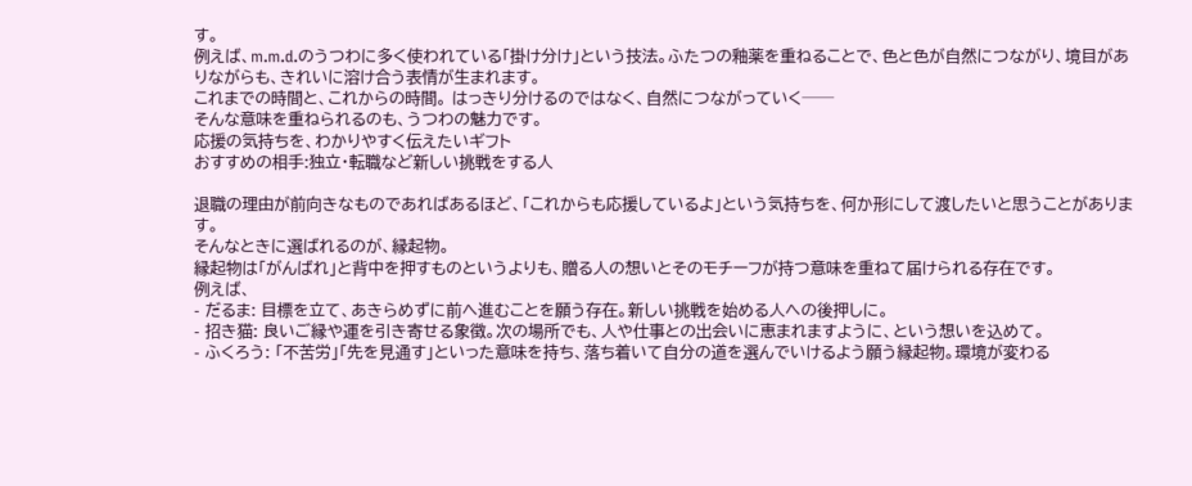す。
例えば、m.m.d.のうつわに多く使われている「掛け分け」という技法。ふたつの釉薬を重ねることで、色と色が自然につながり、境目がありながらも、きれいに溶け合う表情が生まれます。
これまでの時間と、これからの時間。 はっきり分けるのではなく、自然につながっていく──
そんな意味を重ねられるのも、うつわの魅力です。
応援の気持ちを、わかりやすく伝えたいギフト
おすすめの相手:独立・転職など新しい挑戦をする人

退職の理由が前向きなものであればあるほど、「これからも応援しているよ」という気持ちを、何か形にして渡したいと思うことがあります。
そんなときに選ばれるのが、縁起物。
縁起物は「がんばれ」と背中を押すものというよりも、贈る人の想いとそのモチーフが持つ意味を重ねて届けられる存在です。
例えば、
- だるま: 目標を立て、あきらめずに前へ進むことを願う存在。新しい挑戦を始める人への後押しに。
- 招き猫: 良いご縁や運を引き寄せる象徴。次の場所でも、人や仕事との出会いに恵まれますように、という想いを込めて。
- ふくろう: 「不苦労」「先を見通す」といった意味を持ち、落ち着いて自分の道を選んでいけるよう願う縁起物。環境が変わる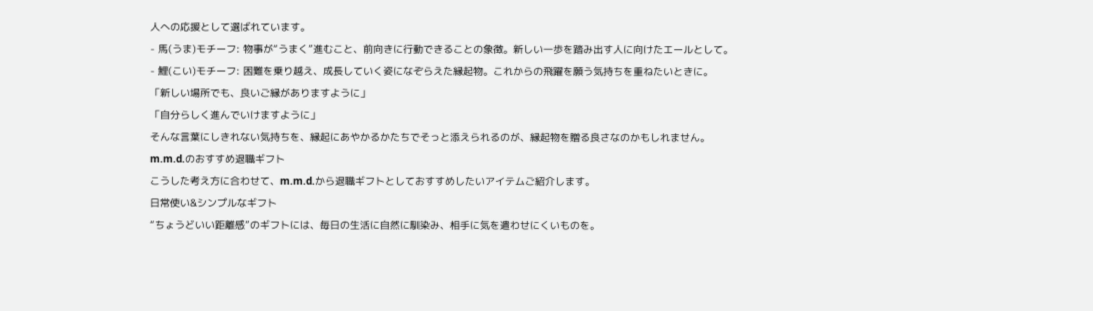人への応援として選ばれています。
- 馬(うま)モチーフ: 物事が“うまく”進むこと、前向きに行動できることの象徴。新しい一歩を踏み出す人に向けたエールとして。
- 鯉(こい)モチーフ: 困難を乗り越え、成長していく姿になぞらえた縁起物。これからの飛躍を願う気持ちを重ねたいときに。
「新しい場所でも、良いご縁がありますように」
「自分らしく進んでいけますように」
そんな言葉にしきれない気持ちを、縁起にあやかるかたちでそっと添えられるのが、縁起物を贈る良さなのかもしれません。
m.m.d.のおすすめ退職ギフト
こうした考え方に合わせて、m.m.d.から退職ギフトとしておすすめしたいアイテムご紹介します。
日常使い&シンプルなギフト
“ちょうどいい距離感”のギフトには、毎日の生活に自然に馴染み、相手に気を遣わせにくいものを。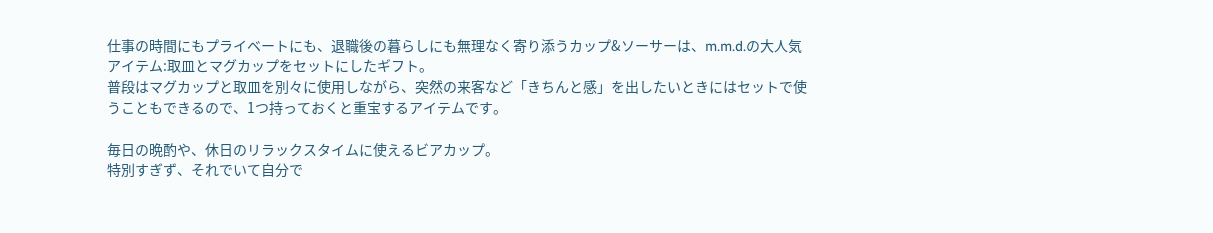仕事の時間にもプライベートにも、退職後の暮らしにも無理なく寄り添うカップ&ソーサーは、m.m.d.の大人気アイテム:取皿とマグカップをセットにしたギフト。
普段はマグカップと取皿を別々に使用しながら、突然の来客など「きちんと感」を出したいときにはセットで使うこともできるので、1つ持っておくと重宝するアイテムです。

毎日の晩酌や、休日のリラックスタイムに使えるビアカップ。
特別すぎず、それでいて自分で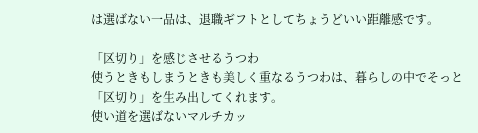は選ばない一品は、退職ギフトとしてちょうどいい距離感です。

「区切り」を感じさせるうつわ
使うときもしまうときも美しく重なるうつわは、暮らしの中でそっと「区切り」を生み出してくれます。
使い道を選ばないマルチカッ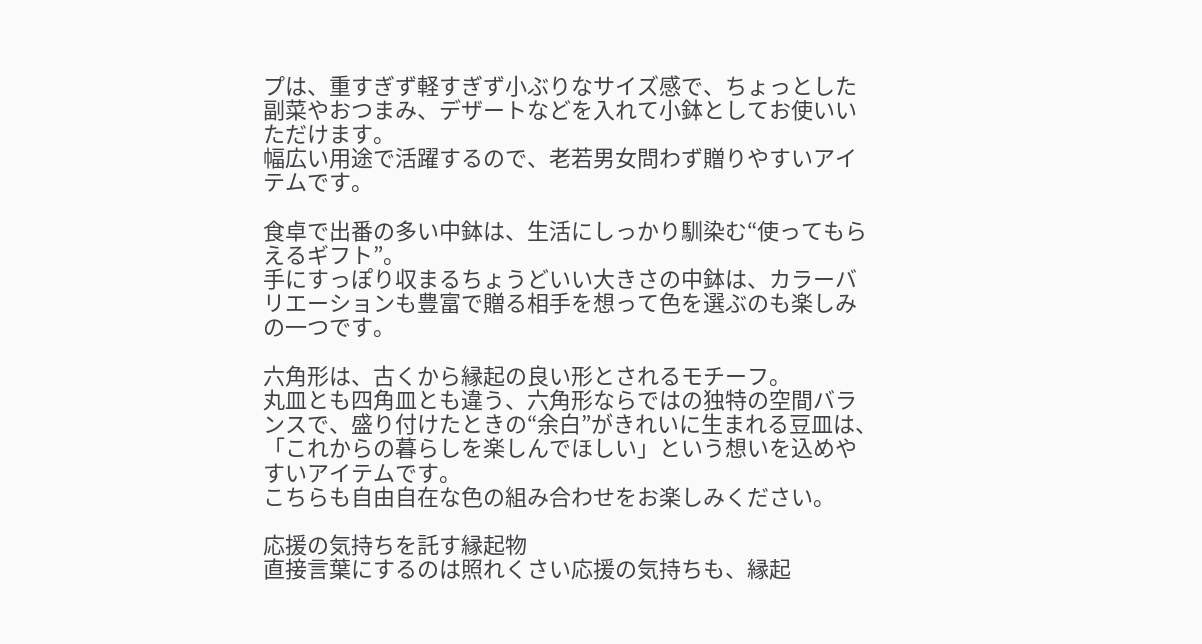プは、重すぎず軽すぎず小ぶりなサイズ感で、ちょっとした副菜やおつまみ、デザートなどを入れて小鉢としてお使いいただけます。
幅広い用途で活躍するので、老若男女問わず贈りやすいアイテムです。

食卓で出番の多い中鉢は、生活にしっかり馴染む“使ってもらえるギフト”。
手にすっぽり収まるちょうどいい大きさの中鉢は、カラーバリエーションも豊富で贈る相手を想って色を選ぶのも楽しみの一つです。

六角形は、古くから縁起の良い形とされるモチーフ。
丸皿とも四角皿とも違う、六角形ならではの独特の空間バランスで、盛り付けたときの“余白”がきれいに生まれる豆皿は、「これからの暮らしを楽しんでほしい」という想いを込めやすいアイテムです。
こちらも自由自在な色の組み合わせをお楽しみください。

応援の気持ちを託す縁起物
直接言葉にするのは照れくさい応援の気持ちも、縁起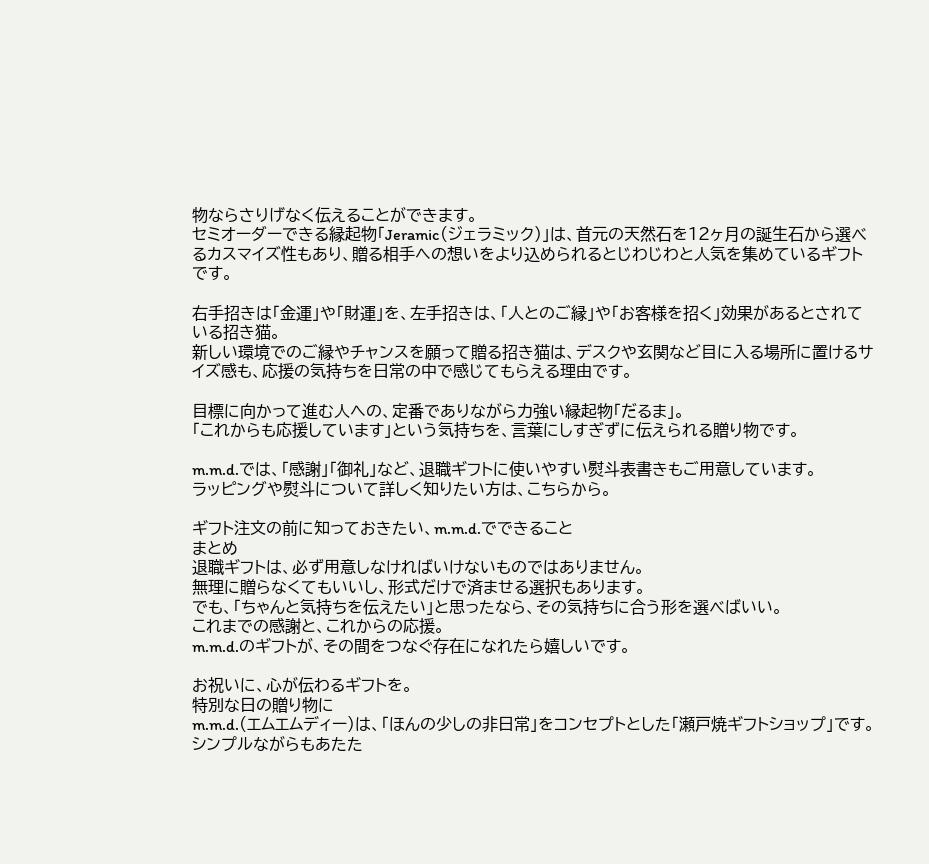物ならさりげなく伝えることができます。
セミオーダーできる縁起物「Jeramic(ジェラミック)」は、首元の天然石を12ヶ月の誕生石から選べるカスマイズ性もあり、贈る相手への想いをより込められるとじわじわと人気を集めているギフトです。

右手招きは「金運」や「財運」を、左手招きは、「人とのご縁」や「お客様を招く」効果があるとされている招き猫。
新しい環境でのご縁やチャンスを願って贈る招き猫は、デスクや玄関など目に入る場所に置けるサイズ感も、応援の気持ちを日常の中で感じてもらえる理由です。

目標に向かって進む人への、定番でありながら力強い縁起物「だるま」。
「これからも応援しています」という気持ちを、言葉にしすぎずに伝えられる贈り物です。

m.m.d.では、「感謝」「御礼」など、退職ギフトに使いやすい熨斗表書きもご用意しています。
ラッピングや熨斗について詳しく知りたい方は、こちらから。

ギフト注文の前に知っておきたい、m.m.d.でできること
まとめ
退職ギフトは、必ず用意しなければいけないものではありません。
無理に贈らなくてもいいし、形式だけで済ませる選択もあります。
でも、「ちゃんと気持ちを伝えたい」と思ったなら、その気持ちに合う形を選べばいい。
これまでの感謝と、これからの応援。
m.m.d.のギフトが、その間をつなぐ存在になれたら嬉しいです。

お祝いに、心が伝わるギフトを。
特別な日の贈り物に
m.m.d.(エムエムディー)は、「ほんの少しの非日常」をコンセプトとした「瀬戸焼ギフトショップ」です。
シンプルながらもあたた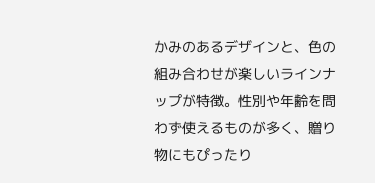かみのあるデザインと、色の組み合わせが楽しいラインナップが特徴。性別や年齢を問わず使えるものが多く、贈り物にもぴったり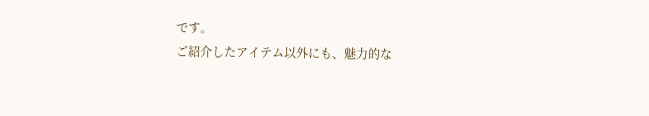です。
ご紹介したアイテム以外にも、魅力的な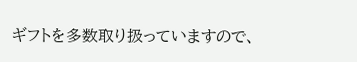ギフトを多数取り扱っていますので、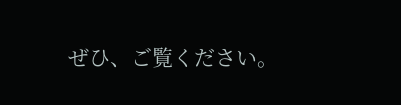ぜひ、ご覧ください。